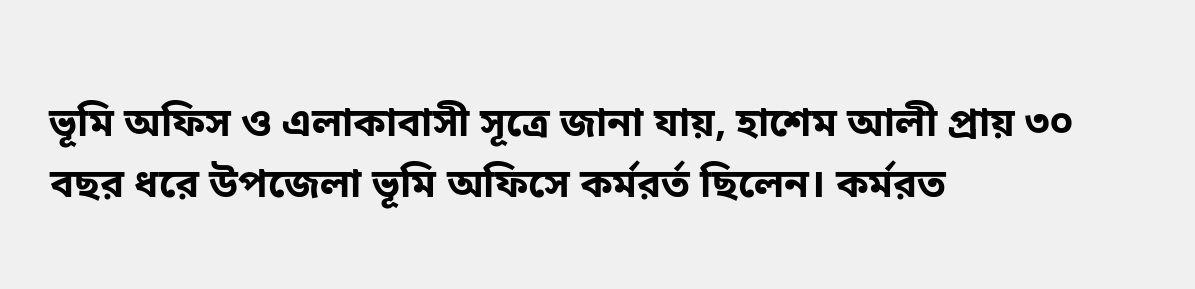ভূমি অফিস ও এলাকাবাসী সূত্রে জানা যায়, হাশেম আলী প্রায় ৩০ বছর ধরে উপজেলা ভূমি অফিসে কর্মরর্ত ছিলেন। কর্মরত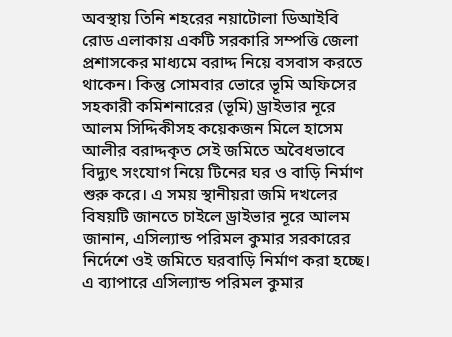অবস্থায় তিনি শহরের নয়াটোলা ডিআইবি রোড এলাকায় একটি সরকারি সম্পত্তি জেলা প্রশাসকের মাধ্যমে বরাদ্দ নিয়ে বসবাস করতে থাকেন। কিন্তু সোমবার ভোরে ভূমি অফিসের সহকারী কমিশনারের (ভূমি) ড্রাইভার নূরে আলম সিদ্দিকীসহ কয়েকজন মিলে হাসেম আলীর বরাদ্দকৃত সেই জমিতে অবৈধভাবে বিদ্যুৎ সংযোগ নিয়ে টিনের ঘর ও বাড়ি নির্মাণ শুরু করে। এ সময় স্থানীয়রা জমি দখলের বিষয়টি জানতে চাইলে ড্রাইভার নূরে আলম জানান, এসিল্যান্ড পরিমল কুমার সরকারের নির্দেশে ওই জমিতে ঘরবাড়ি নির্মাণ করা হচ্ছে।
এ ব্যাপারে এসিল্যান্ড পরিমল কুমার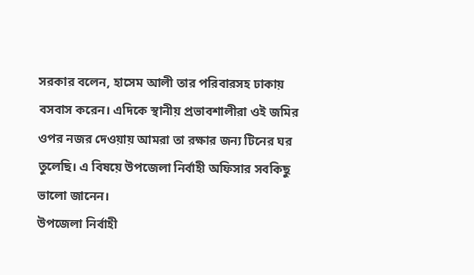সরকার বলেন, হাসেম আলী তার পরিবারসহ ঢাকায় বসবাস করেন। এদিকে স্থানীয় প্রভাবশালীরা ওই জমির ওপর নজর দেওয়ায় আমরা তা রক্ষার জন্য টিনের ঘর তুলেছি। এ বিষয়ে উপজেলা নির্বাহী অফিসার সবকিছু ভালো জানেন।
উপজেলা নির্বাহী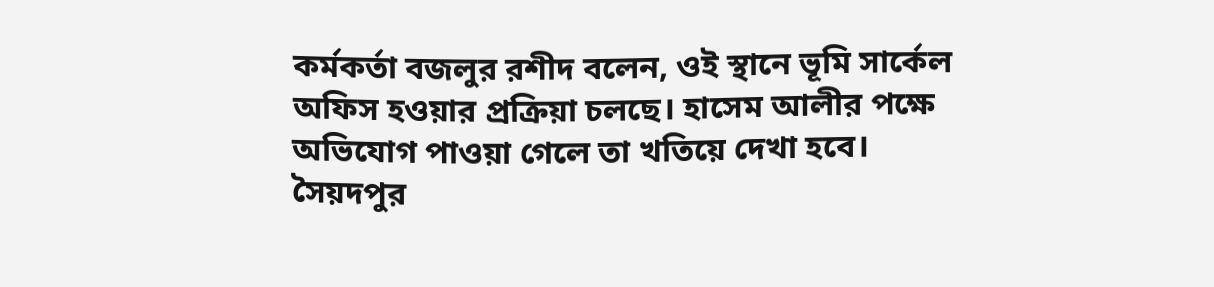কর্মকর্তা বজলুর রশীদ বলেন, ওই স্থানে ভূমি সার্কেল অফিস হওয়ার প্রক্রিয়া চলছে। হাসেম আলীর পক্ষে অভিযোগ পাওয়া গেলে তা খতিয়ে দেখা হবে।
সৈয়দপুর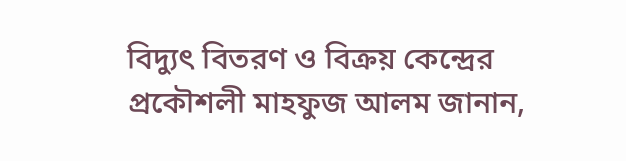বিদ্যুৎ বিতরণ ও বিক্রয় কেন্দ্রের প্রকৌশলী মাহফুজ আলম জানান,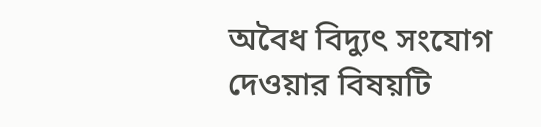অবৈধ বিদ্যুৎ সংযোগ দেওয়ার বিষয়টি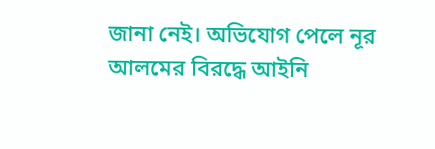জানা নেই। অভিযোগ পেলে নূর আলমের বিরদ্ধে আইনি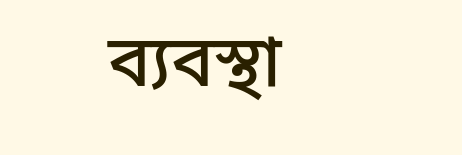ব্যবস্থা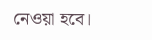নেওয়া হবে।